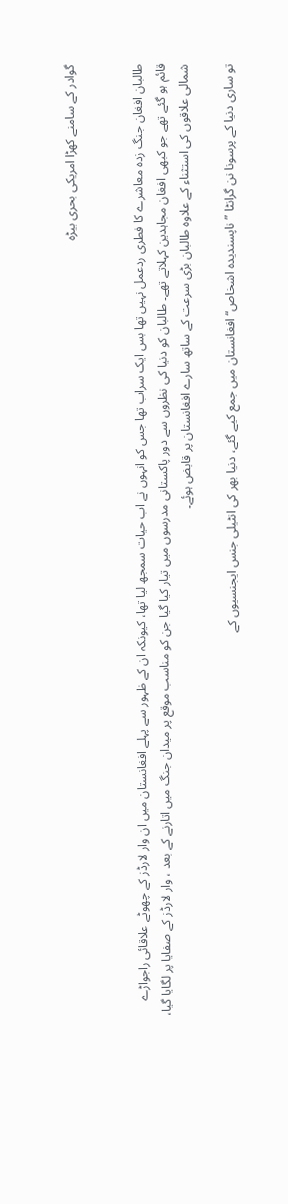گوادر کے سامنے کھڑا امریکی بحری بیڑہ


طالبان افغان جنگ زدہ معاشرے کا فطری ردعمل نہیں تھا بس ایک سراب تھا جس کو انہوں نے اب حیات سمجھ لیا تھا، کیونکہ ان کے ظہور سے پہلے افغانستان میں ان وار لارڈز کے چھوٹے علاقائی راجواڑے قائم ہو گئے تھے جو کبھی افغان مجاہدین کہلاتے تھے۔ طالبان کو دنیا کی نظروں سے دور پاکستانی مدرسوں میں تیار کیا گیا جن کو مناسب موقع پر میدان جنگ میں اتارنے کے بعد ، وار لارڈز کے صفایا پر لگایا گیا، شمالی علاقوں کی استثناء کے علاوہ طالبان بڑی سرعت کے ساتھ سارے افغانستان پر قابض ہوئے۔

تو ساری دنیا کے پرسونا نن گرانٹا ”ناپسندیدہ اشخاص“ افغانستان میں جمع کیے گئے، دنیا بھر کی انٹیلی جنس ایجنسیوں کے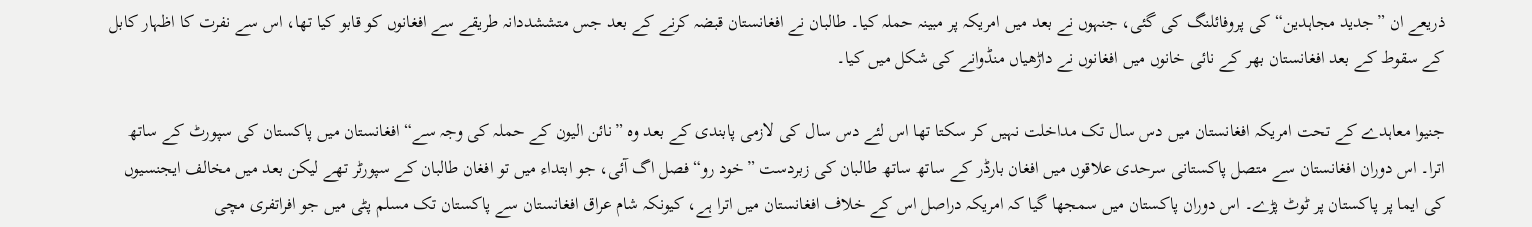ذریعے ان ”جدید مجاہدین“ کی پروفائلنگ کی گئی، جنہوں نے بعد میں امریکہ پر مبینہ حملہ کیا۔ طالبان نے افغانستان قبضہ کرنے کے بعد جس متششددانہ طریقے سے افغانوں کو قابو کیا تھا، اس سے نفرت کا اظہار کابل کے سقوط کے بعد افغانستان بھر کے نائی خانوں میں افغانوں نے داڑھیاں منڈوانے کی شکل میں کیا۔

جنیوا معاہدے کے تحت امریکہ افغانستان میں دس سال تک مداخلت نہیں کر سکتا تھا اس لئے دس سال کی لازمی پابندی کے بعد وہ ”نائن الیون کے حملہ کی وجہ سے“ افغانستان میں پاکستان کی سپورٹ کے ساتھ اترا۔ اس دوران افغانستان سے متصل پاکستانی سرحدی علاقوں میں افغان بارڈر کے ساتھ ساتھ طالبان کی زبردست ”خود رو“ فصل اگ آئی، جو ابتداء میں تو افغان طالبان کے سپورٹر تھے لیکن بعد میں مخالف ایجنسیوں کی ایما پر پاکستان پر ٹوٹ پڑے۔ اس دوران پاکستان میں سمجھا گیا کہ امریکہ دراصل اس کے خلاف افغانستان میں اترا ہے، کیونکہ شام عراق افغانستان سے پاکستان تک مسلم پٹی میں جو افراتفری مچی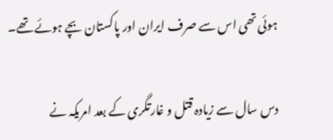ہوئی تھی اس سے صرف ایران اور پاکستان بچے ہوئے تھے۔

دس سال سے زیادہ قتل و غارتگری کے بعد امریکہ نے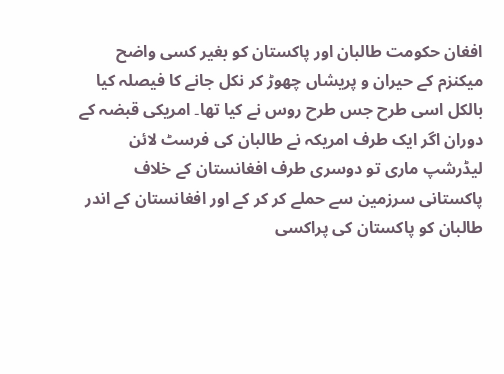افغان حکومت طالبان اور پاکستان کو بغیر کسی واضح میکنزم کے حیران و پریشاں چھوڑ کر نکل جانے کا فیصلہ کیا بالکل اسی طرح جس طرح روس نے کیا تھا۔ امریکی قبضہ کے دوران اگر ایک طرف امریکہ نے طالبان کی فرسٹ لائن لیڈرشپ ماری تو دوسری طرف افغانستان کے خلاف پاکستانی سرزمین سے حملے کر کر کے اور افغانستان کے اندر طالبان کو پاکستان کی پراکسی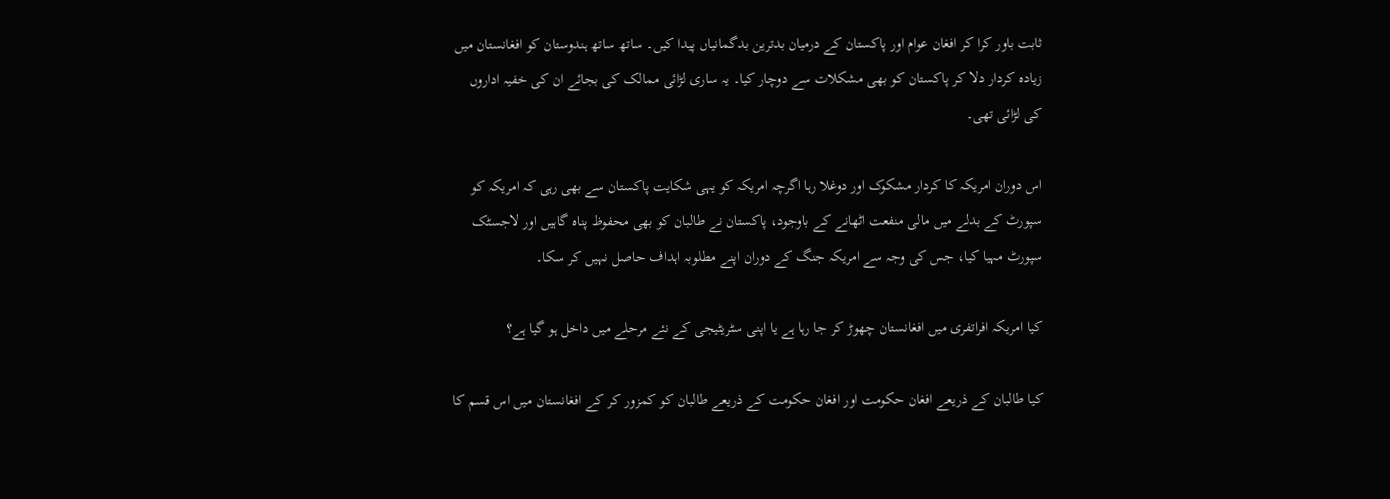ثابت باور کرا کر افغان عوام اور پاکستان کے درمیان بدترین بدگمانیاں پیدا کیں۔ ساتھ ساتھ ہندوستان کو افغانستان میں زیادہ کردار دلا کر پاکستان کو بھی مشکلات سے دوچار کیا۔ یہ ساری لڑائی ممالک کی بجائے ان کی خفیہ اداروں کی لڑائی تھی۔

اس دوران امریکہ کا کردار مشکوک اور دوغلا رہا اگرچہ امریکہ کو یہی شکایت پاکستان سے بھی رہی کہ امریکہ کو سپورٹ کے بدلے میں مالی منفعت اٹھانے کے باوجود، پاکستان نے طالبان کو بھی محفوظ پناہ گاہیں اور لاجسٹک سپورٹ مہیا کیا، جس کی وجہ سے امریکہ جنگ کے دوران اپنے مطلوبہ اہداف حاصل نہیں کر سکا۔

کیا امریکہ افراتفری میں افغانستان چھوڑ کر جا رہا ہے یا اپنی سٹریٹیجی کے نئے مرحلے میں داخل ہو گیا ہے؟

کیا طالبان کے ذریعے افغان حکومت اور افغان حکومت کے ذریعے طالبان کو کمزور کر کے افغانستان میں اس قسم کا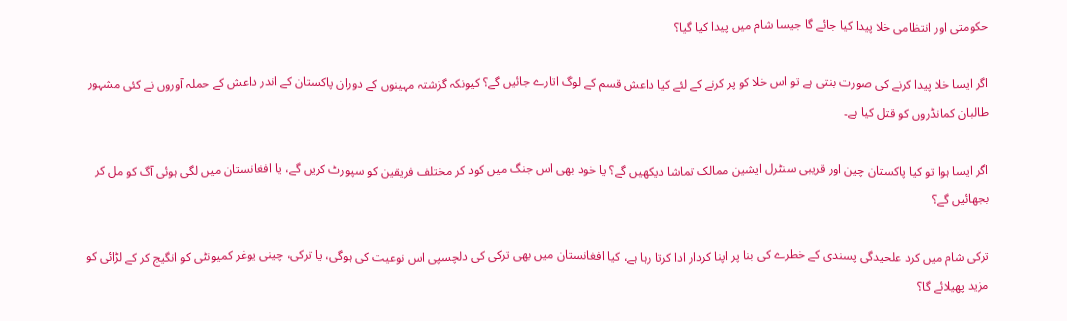حکومتی اور انتظامی خلا پیدا کیا جائے گا جیسا شام میں پیدا کیا گیا؟

اگر ایسا خلا پیدا کرنے کی صورت بنتی ہے تو اس خلا کو پر کرنے کے لئے کیا داعش قسم کے لوگ اتارے جائیں گے؟ کیونکہ گزشتہ مہینوں کے دوران پاکستان کے اندر داعش کے حملہ آوروں نے کئی مشہور طالبان کمانڈروں کو قتل کیا ہے۔

اگر ایسا ہوا تو کیا پاکستان چین اور قریبی سنٹرل ایشین ممالک تماشا دیکھیں گے؟ یا خود بھی اس جنگ میں کود کر مختلف فریقین کو سپورٹ کریں گے، یا افغانستان میں لگی ہوئی آگ کو مل کر بجھائیں گے؟

ترکی شام میں کرد علحیدگی پسندی کے خطرے کی بنا پر اپنا کردار ادا کرتا رہا ہے، کیا افغانستان میں بھی ترکی کی دلچسپی اس نوعیت کی ہوگی، یا ترکی، چینی یوغر کمیونٹی کو انگیج کر کے لڑائی کو مزید پھیلائے گا؟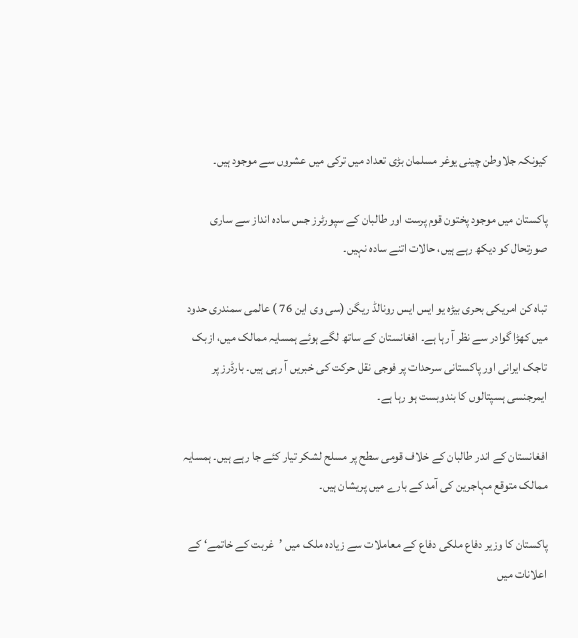کیونکہ جلاوطن چینی یوغر مسلمان بڑی تعداد میں ترکی میں عشروں سے موجود ہیں۔

پاکستان میں موجود پختون قوم پرست اور طالبان کے سپورٹرز جس سادہ انداز سے ساری صورتحال کو دیکھ رہے ہیں، حالات اتنے سادہ نہیں۔

تباہ کن امریکی بحری بیڑہ یو ایس ایس رونالڈ ریگن (سی وی این 76 ) عالمی سمندری حدود میں کھڑا گوادر سے نظر آ رہا ہے۔ افغانستان کے ساتھ لگے ہوئے ہمسایہ ممالک میں، ازبک تاجک ایرانی اور پاکستانی سرحدات پر فوجی نقل حرکت کی خبریں آ رہی ہیں۔ بارڈرز پر ایمرجنسی ہسپتالوں کا بندوبست ہو رہا ہے۔

افغانستان کے اندر طالبان کے خلاف قومی سطح پر مسلح لشکر تیار کئے جا رہے ہیں۔ ہمسایہ ممالک متوقع مہاجرین کی آمد کے بارے میں پریشان ہیں۔

پاکستان کا وزیر دفاع ملکی دفاع کے معاملات سے زیادہ ملک میں ’غربت کے خاتمے‘ کے اعلانات میں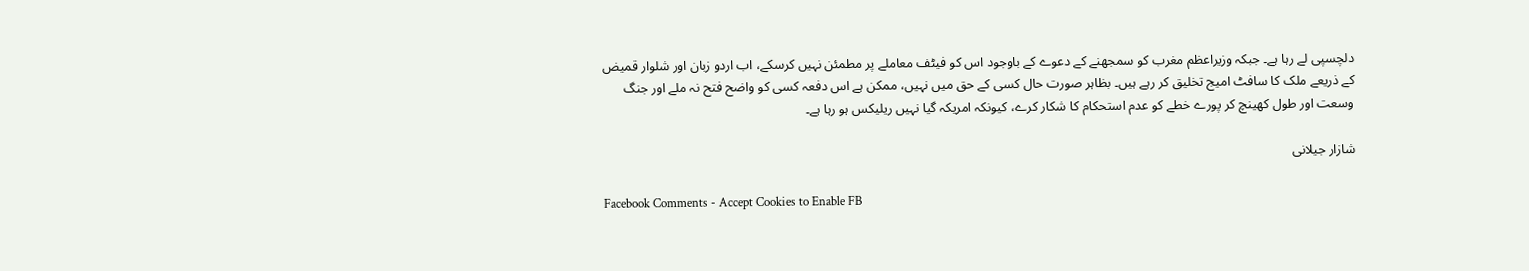دلچسپی لے رہا ہے۔ جبکہ وزیراعظم مغرب کو سمجھنے کے دعوے کے باوجود اس کو فیٹف معاملے پر مطمئن نہیں کرسکے، اب اردو زبان اور شلوار قمیض کے ذریعے ملک کا سافٹ امیج تخلیق کر رہے ہیں۔ بظاہر صورت حال کسی کے حق میں نہیں، ممکن ہے اس دفعہ کسی کو واضح فتح نہ ملے اور جنگ وسعت اور طول کھینچ کر پورے خطے کو عدم استحکام کا شکار کرے، کیونکہ امریکہ گیا نہیں ریلیکس ہو رہا ہے۔

شازار جیلانی

Facebook Comments - Accept Cookies to Enable FB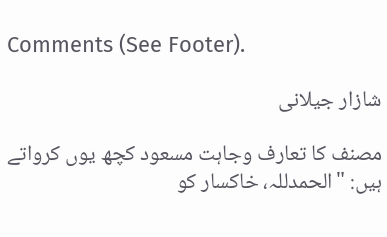Comments (See Footer).

شازار جیلانی

مصنف کا تعارف وجاہت مسعود کچھ یوں کرواتے ہیں: "الحمدللہ، خاکسار کو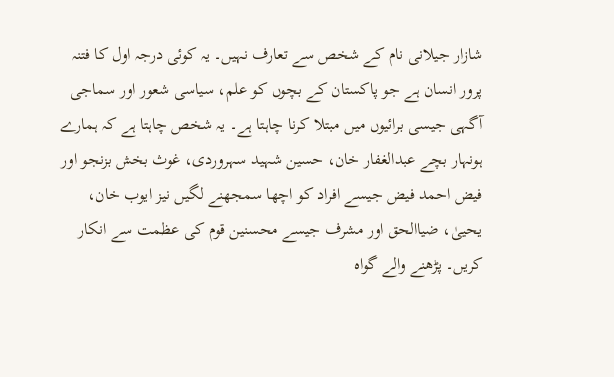شازار جیلانی نام کے شخص سے تعارف نہیں۔ یہ کوئی درجہ اول کا فتنہ پرور انسان ہے جو پاکستان کے بچوں کو علم، سیاسی شعور اور سماجی آگہی جیسی برائیوں میں مبتلا کرنا چاہتا ہے۔ یہ شخص چاہتا ہے کہ ہمارے ہونہار بچے عبدالغفار خان، حسین شہید سہروردی، غوث بخش بزنجو اور فیض احمد فیض جیسے افراد کو اچھا سمجھنے لگیں نیز ایوب خان، یحییٰ، ضیاالحق اور مشرف جیسے محسنین قوم کی عظمت سے انکار کریں۔ پڑھنے والے گواہ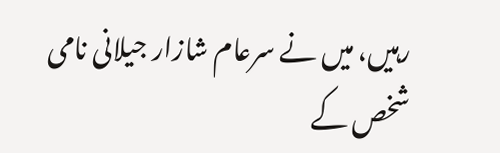رہیں، میں نے سرعام شازار جیلانی نامی شخص کے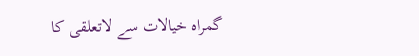گمراہ خیالات سے لاتعلقی کا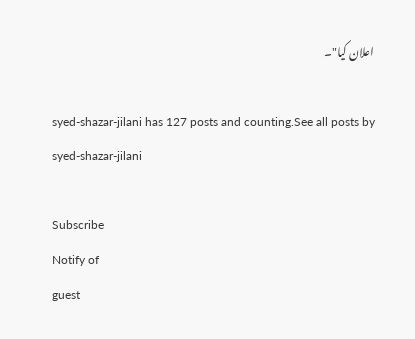اعلان کیا"۔

syed-shazar-jilani has 127 posts and counting.See all posts by syed-shazar-jilani

Subscribe
Notify of
guest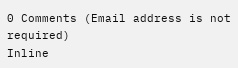0 Comments (Email address is not required)
Inline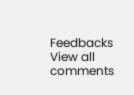Feedbacks
View all comments